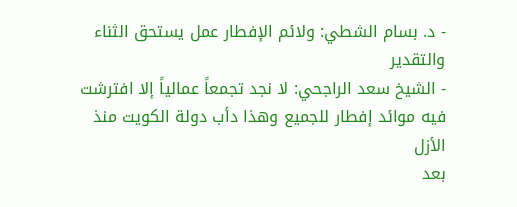- د. بسام الشطي: ولائم الإفطار عمل يستحق الثناء والتقدير
- الشيخ سعد الراجحي: لا نجد تجمعاً عمالياً إلا افترشت فيه موائد إفطار للجميع وهذا دأب دولة الكويت منذ الأزل
بعد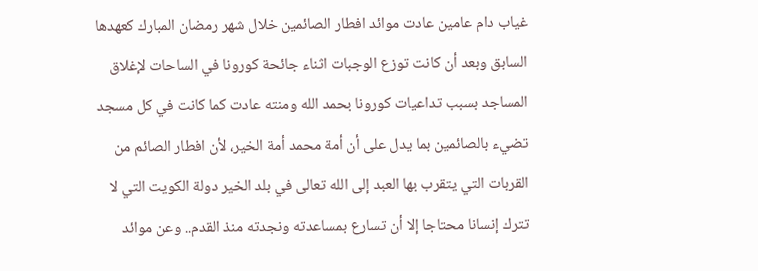غياب دام عامين عادت موائد افطار الصائمين خلال شهر رمضان المبارك كعهدها السابق وبعد أن كانت توزع الوجبات اثناء جائحة كورونا في الساحات لإغلاق المساجد بسبب تداعيات كورونا بحمد الله ومنته عادت كما كانت في كل مسجد تضيء بالصائمين بما يدل على أن أمة محمد أمة الخير، لأن افطار الصائم من القربات التي يتقرب بها العبد إلى الله تعالى في بلد الخير دولة الكويت التي لا تترك إنسانا محتاجا إلا أن تسارع بمساعدته ونجدته منذ القدم.. وعن موائد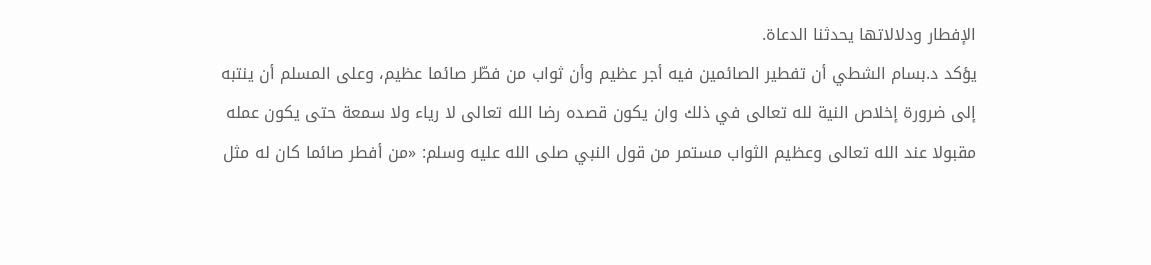الإفطار ودلالاتها يحدثنا الدعاة.
يؤكد د.بسام الشطي أن تفطير الصائمين فيه أجر عظيم وأن ثواب من فطّر صائما عظيم، وعلى المسلم أن ينتبه إلى ضرورة إخلاص النية لله تعالى في ذلك وان يكون قصده رضا الله تعالى لا رياء ولا سمعة حتى يكون عمله مقبولا عند الله تعالى وعظيم الثواب مستمر من قول النبي صلى الله عليه وسلم: «من أفطر صائما كان له مثل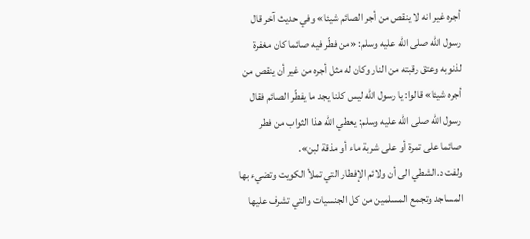أجره غير انه لا ينقص من أجر الصائم شيئا» وفي حديث آخر قال رسول الله صلى الله عليه وسلم: «من فطّر فيه صائما كان مغفرة لذنوبه وعتق رقبته من النار وكان له مثل أجره من غير أن ينقص من أجره شيئا» قالوا: يا رسول الله ليس كلنا يجد ما يفطّر الصائم فقال رسول الله صلى الله عليه وسلم: يعطي الله هذا الثواب من فطر صائما على تمرة أو على شربة ماء أو مذقة لبن».
ولفت د.الشطي الى أن ولائم الإفطار التي تملأ الكويت وتضيء بها المساجد وتجمع المسلمين من كل الجنسيات والتي تشرف عليها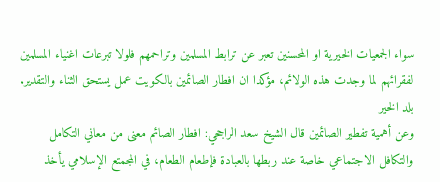سواء الجمعيات الخيرية او المحسنين تعبر عن ترابط المسلمين وتراحمهم فلولا تبرعات اغنياء المسلمين لفقرائهم لما وجدت هذه الولائم، مؤكدا ان افطار الصائمين بالكويت عمل يستحق الثناء والتقدير.
بلد الخير
وعن أهمية تفطير الصائمين قال الشيخ سعد الراجحي: افطار الصائم معنى من معاني التكامل والتكافل الاجتماعي خاصة عند ربطها بالعبادة فإطعام الطعام، في المجمتع الإسلامي يأخذ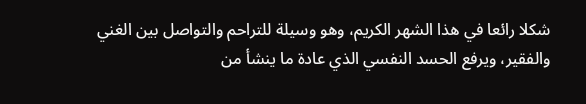شكلا رائعا في هذا الشهر الكريم، وهو وسيلة للتراحم والتواصل بين الغني والفقير، ويرفع الحسد النفسي الذي عادة ما ينشأ من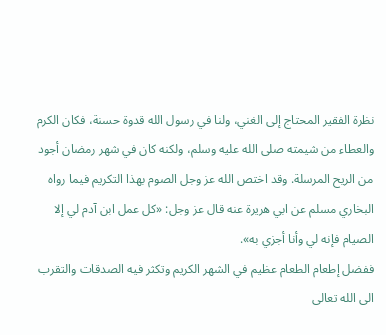نظرة الفقير المحتاج إلى الغني، ولنا في رسول الله قدوة حسنة، فكان الكرم والعطاء من شيمته صلى الله عليه وسلم، ولكنه كان في شهر رمضان أجود من الريح المرسلة. وقد اختص الله عز وجل الصوم بهذا التكريم فيما رواه البخاري مسلم عن ابي هريرة عنه قال عز وجل: «كل عمل ابن آدم لي إلا الصيام فإنه لي وأنا أجزي به».
ففضل إطعام الطعام عظيم في الشهر الكريم وتكثر فيه الصدقات والتقرب الى الله تعالى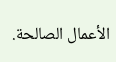الأعمال الصالحة.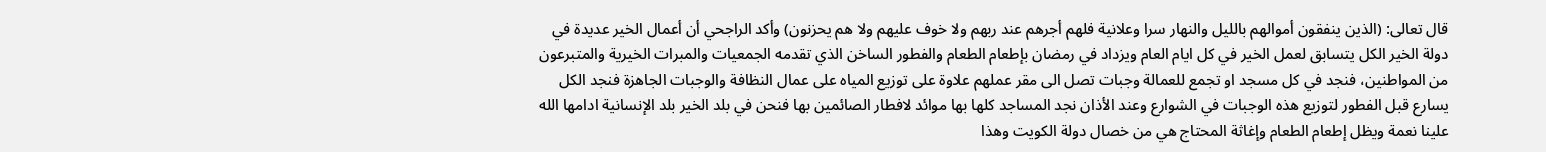قال تعالى: (الذين ينفقون أموالهم بالليل والنهار سرا وعلانية فلهم أجرهم عند ربهم ولا خوف عليهم ولا هم يحزنون) وأكد الراجحي أن أعمال الخير عديدة في دولة الخير الكل يتسابق لعمل الخير في كل ايام العام ويزداد في رمضان بإطعام الطعام والفطور الساخن الذي تقدمه الجمعيات والمبرات الخيرية والمتبرعون من المواطنين، فنجد في كل مسجد او تجمع للعمالة وجبات تصل الى مقر عملهم علاوة على توزيع المياه على عمال النظافة والوجبات الجاهزة فنجد الكل يسارع قبل الفطور لتوزيع هذه الوجبات في الشوارع وعند الأذان نجد المساجد كلها بها موائد لافطار الصائمين بها فنحن في بلد الخير بلد الإنسانية ادامها الله علينا نعمة ويظل إطعام الطعام وإغاثة المحتاج هي من خصال دولة الكويت وهذا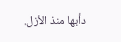دأبها منذ الأزل.